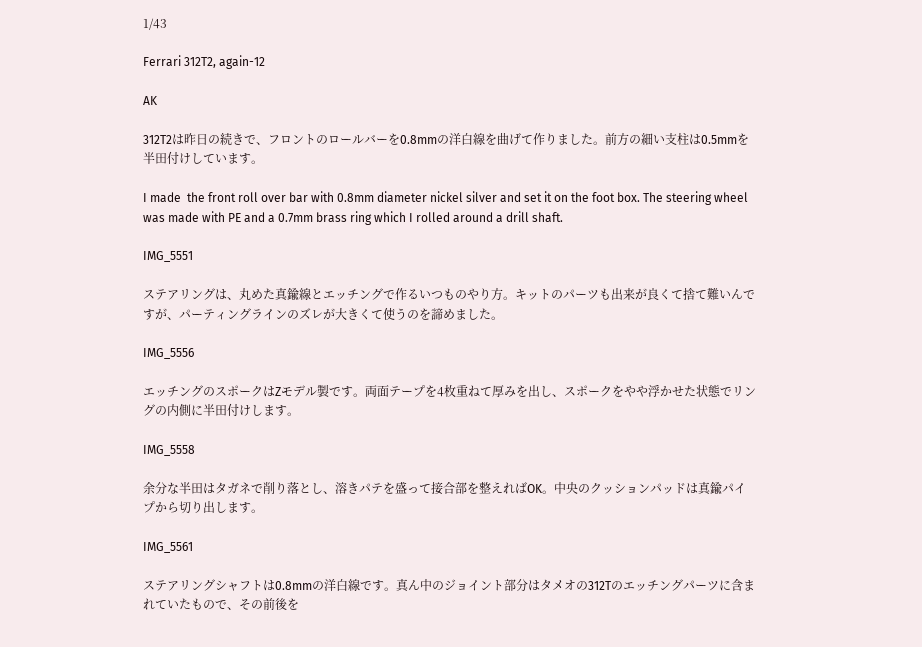1/43

Ferrari 312T2, again-12

AK

312T2は昨日の続きで、フロントのロールバーを0.8mmの洋白線を曲げて作りました。前方の細い支柱は0.5mmを半田付けしています。

I made  the front roll over bar with 0.8mm diameter nickel silver and set it on the foot box. The steering wheel was made with PE and a 0.7mm brass ring which I rolled around a drill shaft.

IMG_5551

ステアリングは、丸めた真鍮線とエッチングで作るいつものやり方。キットのパーツも出来が良くて捨て難いんですが、パーティングラインのズレが大きくて使うのを諦めました。

IMG_5556

エッチングのスポークはZモデル製です。両面テープを4枚重ねて厚みを出し、スポークをやや浮かせた状態でリングの内側に半田付けします。

IMG_5558

余分な半田はタガネで削り落とし、溶きパテを盛って接合部を整えればOK。中央のクッションパッドは真鍮パイプから切り出します。

IMG_5561

ステアリングシャフトは0.8mmの洋白線です。真ん中のジョイント部分はタメオの312Tのエッチングパーツに含まれていたもので、その前後を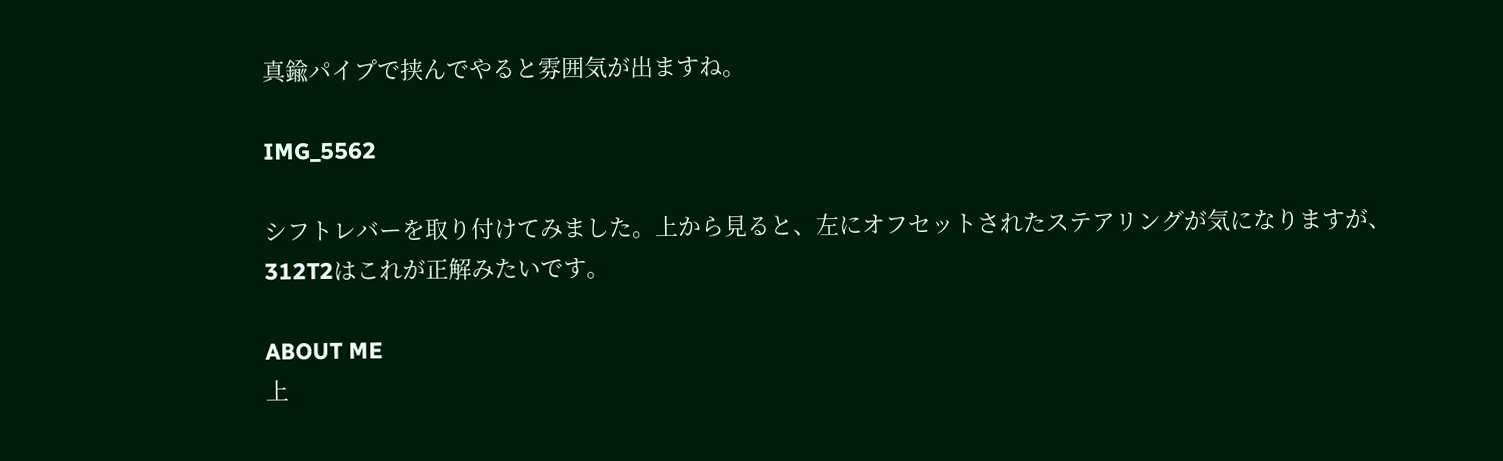真鍮パイプで挟んでやると雰囲気が出ますね。

IMG_5562

シフトレバーを取り付けてみました。上から見ると、左にオフセットされたステアリングが気になりますが、312T2はこれが正解みたいです。

ABOUT ME
上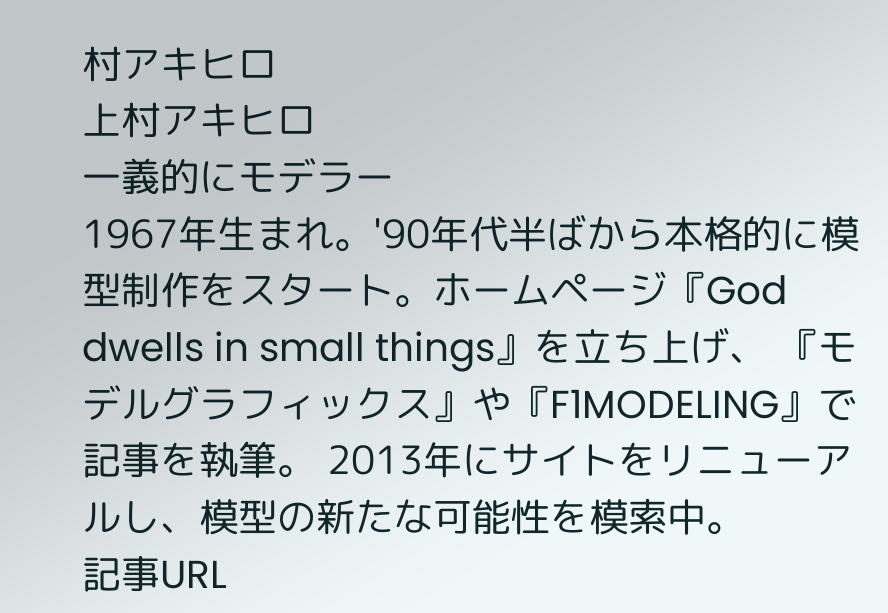村アキヒロ
上村アキヒロ
一義的にモデラー
1967年生まれ。'90年代半ばから本格的に模型制作をスタート。ホームページ『God dwells in small things』を立ち上げ、 『モデルグラフィックス』や『F1MODELING』で記事を執筆。 2013年にサイトをリニューアルし、模型の新たな可能性を模索中。
記事URL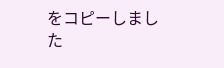をコピーしました